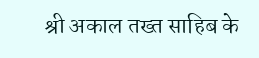श्री अकाल तख्त साहिब के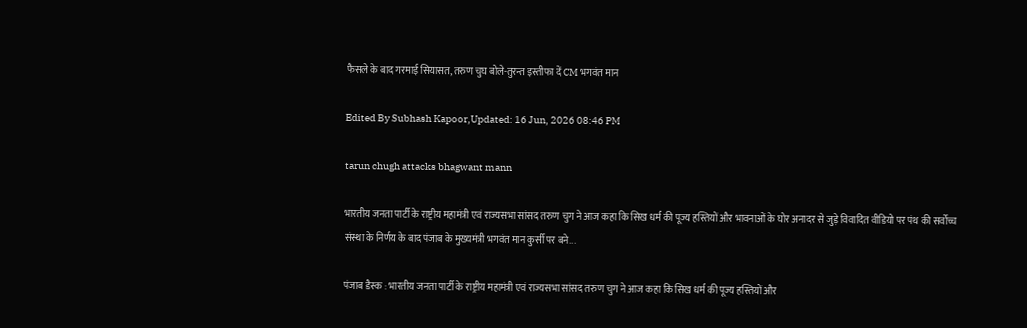फैसले के बाद गरमाई सियासत, तरुण चुघ बोले-तुरन्त इस्तीफा दें CM भगवंत मान

Edited By Subhash Kapoor,Updated: 16 Jun, 2026 08:46 PM

tarun chugh attacks bhagwant mann

भारतीय जनता पार्टी के राष्ट्रीय महामंत्री एवं राज्यसभा सांसद तरुण चुग ने आज कहा कि सिख धर्म की पूज्य हस्तियों और भावनाओं के घोर अनादर से जुड़े विवादित वीडियो पर पंथ की सर्वोच्च संस्था के निर्णय के बाद पंजाब के मुख्यमंत्री भगवंत मान कुर्सी पर बने...

पंजाब डैस्क : भारतीय जनता पार्टी के राष्ट्रीय महामंत्री एवं राज्यसभा सांसद तरुण चुग ने आज कहा कि सिख धर्म की पूज्य हस्तियों और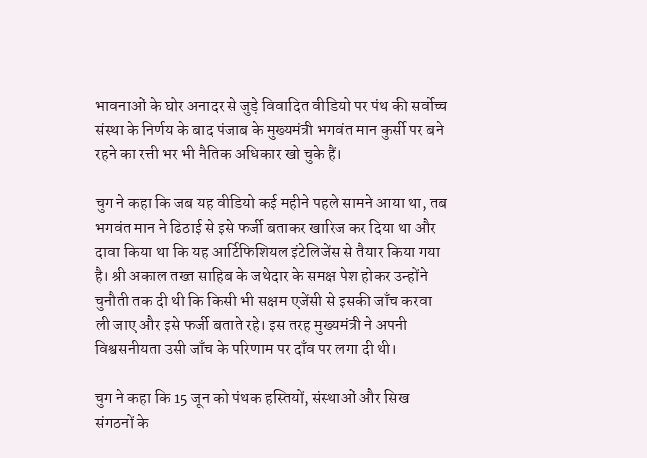भावनाओं के घोर अनादर से जुड़े विवादित वीडियो पर पंथ की सर्वोच्च संस्था के निर्णय के बाद पंजाब के मुख्यमंत्री भगवंत मान कुर्सी पर बने रहने का रत्ती भर भी नैतिक अधिकार खो चुके हैं।

चुग ने कहा कि जब यह वीडियो कई महीने पहले सामने आया था, तब भगवंत मान ने ढिठाई से इसे फर्जी बताकर खारिज कर दिया था और दावा किया था कि यह आर्टिफिशियल इंटेलिजेंस से तैयार किया गया है। श्री अकाल तख्त साहिब के जथेदार के समक्ष पेश होकर उन्होंने चुनौती तक दी थी कि किसी भी सक्षम एजेंसी से इसकी जाँच करवा ली जाए और इसे फर्जी बताते रहे। इस तरह मुख्यमंत्री ने अपनी विश्वसनीयता उसी जाँच के परिणाम पर दाँव पर लगा दी थी।

चुग ने कहा कि 15 जून को पंथक हस्तियों, संस्थाओं और सिख संगठनों के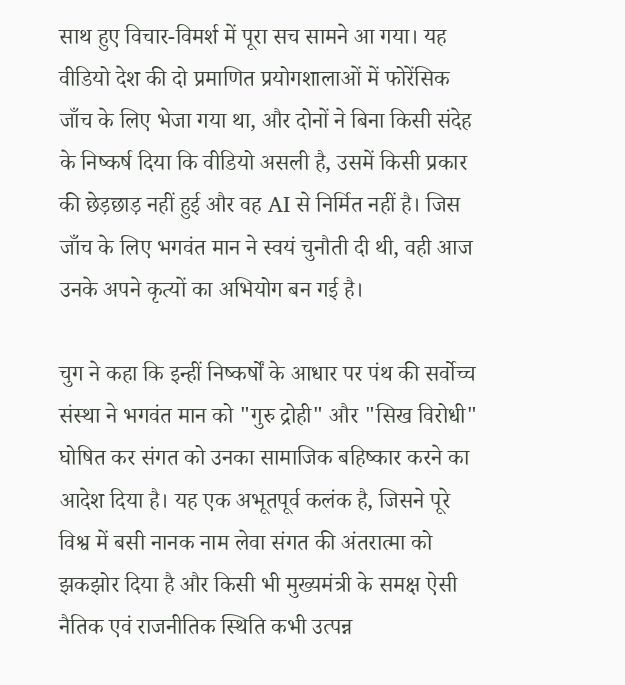साथ हुए विचार-विमर्श में पूरा सच सामने आ गया। यह वीडियो देश की दो प्रमाणित प्रयोगशालाओं में फोरेंसिक जाँच के लिए भेजा गया था, और दोनों ने बिना किसी संदेह के निष्कर्ष दिया कि वीडियो असली है, उसमें किसी प्रकार की छेड़छाड़ नहीं हुई और वह AI से निर्मित नहीं है। जिस जाँच के लिए भगवंत मान ने स्वयं चुनौती दी थी, वही आज उनके अपने कृत्यों का अभियोग बन गई है।

चुग ने कहा कि इन्हीं निष्कर्षों के आधार पर पंथ की सर्वोच्च संस्था ने भगवंत मान को "गुरु द्रोही" और "सिख विरोधी" घोषित कर संगत को उनका सामाजिक बहिष्कार करने का आदेश दिया है। यह एक अभूतपूर्व कलंक है, जिसने पूरे विश्व में बसी नानक नाम लेवा संगत की अंतरात्मा को झकझोर दिया है और किसी भी मुख्यमंत्री के समक्ष ऐसी नैतिक एवं राजनीतिक स्थिति कभी उत्पन्न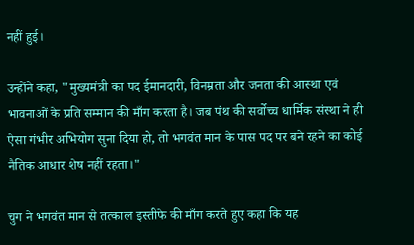नहीं हुई।

उन्होंने कहा, "मुख्यमंत्री का पद ईमानदारी, विनम्रता और जनता की आस्था एवं भावनाओं के प्रति सम्मान की माँग करता है। जब पंथ की सर्वोच्च धार्मिक संस्था ने ही ऐसा गंभीर अभियोग सुना दिया हो, तो भगवंत मान के पास पद पर बने रहने का कोई नैतिक आधार शेष नहीं रहता।"

चुग ने भगवंत मान से तत्काल इस्तीफे की माँग करते हुए कहा कि यह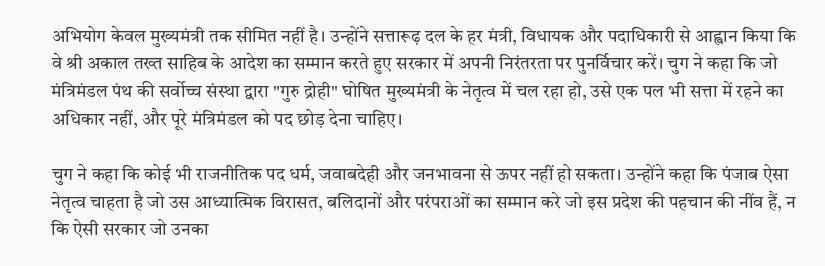अभियोग केवल मुख्यमंत्री तक सीमित नहीं है। उन्होंने सत्तारूढ़ दल के हर मंत्री, विधायक और पदाधिकारी से आह्वान किया कि वे श्री अकाल तख्त साहिब के आदेश का सम्मान करते हुए सरकार में अपनी निरंतरता पर पुनर्विचार करें। चुग ने कहा कि जो मंत्रिमंडल पंथ की सर्वोच्च संस्था द्वारा "गुरु द्रोही" घोषित मुख्यमंत्री के नेतृत्व में चल रहा हो, उसे एक पल भी सत्ता में रहने का अधिकार नहीं, और पूरे मंत्रिमंडल को पद छोड़ देना चाहिए।

चुग ने कहा कि कोई भी राजनीतिक पद धर्म, जवाबदेही और जनभावना से ऊपर नहीं हो सकता। उन्होंने कहा कि पंजाब ऐसा नेतृत्व चाहता है जो उस आध्यात्मिक विरासत, बलिदानों और परंपराओं का सम्मान करे जो इस प्रदेश की पहचान की नींव हैं, न कि ऐसी सरकार जो उनका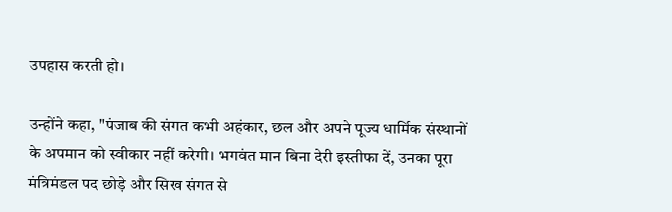उपहास करती हो।

उन्होंने कहा, "पंजाब की संगत कभी अहंकार, छल और अपने पूज्य धार्मिक संस्थानों के अपमान को स्वीकार नहीं करेगी। भगवंत मान बिना देरी इस्तीफा दें, उनका पूरा मंत्रिमंडल पद छोड़े और सिख संगत से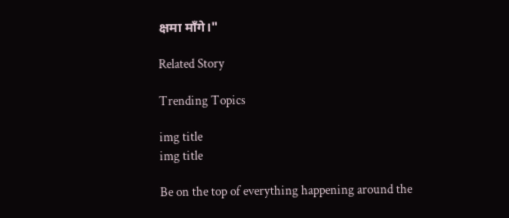क्षमा माँगे।"

Related Story

Trending Topics

img title
img title

Be on the top of everything happening around the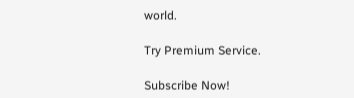world.

Try Premium Service.

Subscribe Now!